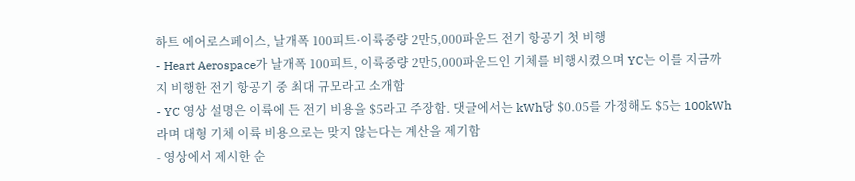하트 에어로스페이스, 날개폭 100피트·이륙중량 2만5,000파운드 전기 항공기 첫 비행
- Heart Aerospace가 날개폭 100피트, 이륙중량 2만5,000파운드인 기체를 비행시켰으며 YC는 이를 지금까지 비행한 전기 항공기 중 최대 규모라고 소개함
- YC 영상 설명은 이륙에 든 전기 비용을 $5라고 주장함. 댓글에서는 kWh당 $0.05를 가정해도 $5는 100kWh라며 대형 기체 이륙 비용으로는 맞지 않는다는 계산을 제기함
- 영상에서 제시한 순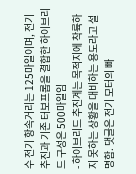수 전기 항속거리는 125마일이며, 전기 추진과 기존 터보프롭을 결합한 하이브리드 구성은 500마일임
- 하이브리드 추진계는 목적지에 착륙하지 못하는 상황을 대비하는 용도라고 설명함. 댓글은 전기 모터의 빠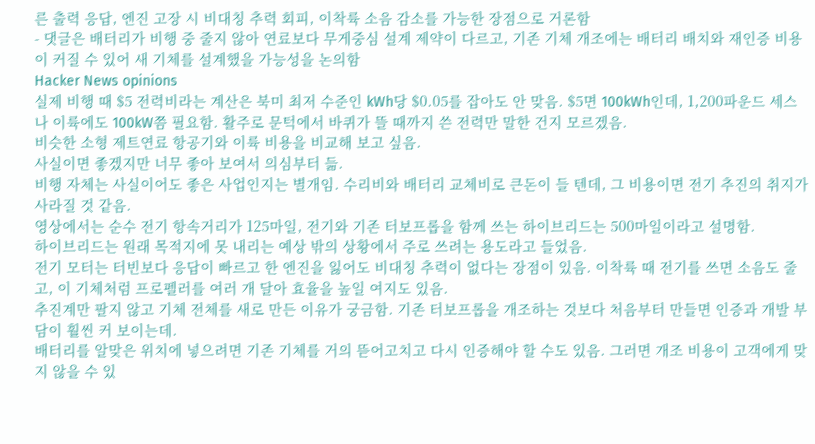른 출력 응답, 엔진 고장 시 비대칭 추력 회피, 이착륙 소음 감소를 가능한 장점으로 거론함
- 댓글은 배터리가 비행 중 줄지 않아 연료보다 무게중심 설계 제약이 다르고, 기존 기체 개조에는 배터리 배치와 재인증 비용이 커질 수 있어 새 기체를 설계했을 가능성을 논의함
Hacker News opinions
실제 비행 때 $5 전력비라는 계산은 북미 최저 수준인 kWh당 $0.05를 잡아도 안 맞음. $5면 100kWh인데, 1,200파운드 세스나 이륙에도 100kW쯤 필요함. 활주로 문턱에서 바퀴가 뜰 때까지 쓴 전력만 말한 건지 모르겠음.
비슷한 소형 제트연료 항공기와 이륙 비용을 비교해 보고 싶음.
사실이면 좋겠지만 너무 좋아 보여서 의심부터 듦.
비행 자체는 사실이어도 좋은 사업인지는 별개임. 수리비와 배터리 교체비로 큰돈이 들 텐데, 그 비용이면 전기 추진의 취지가 사라질 것 같음.
영상에서는 순수 전기 항속거리가 125마일, 전기와 기존 터보프롭을 함께 쓰는 하이브리드는 500마일이라고 설명함.
하이브리드는 원래 목적지에 못 내리는 예상 밖의 상황에서 주로 쓰려는 용도라고 들었음.
전기 모터는 터빈보다 응답이 빠르고 한 엔진을 잃어도 비대칭 추력이 없다는 장점이 있음. 이착륙 때 전기를 쓰면 소음도 줄고, 이 기체처럼 프로펠러를 여러 개 달아 효율을 높일 여지도 있음.
추진계만 팔지 않고 기체 전체를 새로 만든 이유가 궁금함. 기존 터보프롭을 개조하는 것보다 처음부터 만들면 인증과 개발 부담이 훨씬 커 보이는데.
배터리를 알맞은 위치에 넣으려면 기존 기체를 거의 뜯어고치고 다시 인증해야 할 수도 있음. 그러면 개조 비용이 고객에게 맞지 않을 수 있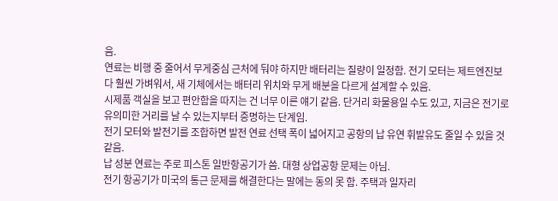음.
연료는 비행 중 줄어서 무게중심 근처에 둬야 하지만 배터리는 질량이 일정함. 전기 모터는 제트엔진보다 훨씬 가벼워서, 새 기체에서는 배터리 위치와 무게 배분을 다르게 설계할 수 있음.
시제품 객실을 보고 편안함을 따지는 건 너무 이른 얘기 같음. 단거리 화물용일 수도 있고, 지금은 전기로 유의미한 거리를 날 수 있는지부터 증명하는 단계임.
전기 모터와 발전기를 조합하면 발전 연료 선택 폭이 넓어지고 공항의 납 유연 휘발유도 줄일 수 있을 것 같음.
납 성분 연료는 주로 피스톤 일반항공기가 씀. 대형 상업공항 문제는 아님.
전기 항공기가 미국의 통근 문제를 해결한다는 말에는 동의 못 함. 주택과 일자리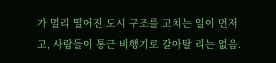가 멀리 떨어진 도시 구조를 고치는 일이 먼저고, 사람들이 통근 비행기로 갈아탈 리는 없음.